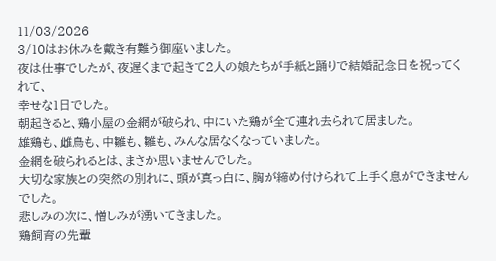11/03/2026
3/10はお休みを戴き有難う御座いました。
夜は仕事でしたが、夜遅くまで起きて2人の娘たちが手紙と踊りで結婚記念日を祝ってくれて、
幸せな1日でした。
朝起きると、鶏小屋の金網が破られ、中にいた鶏が全て連れ去られて居ました。
雄鶏も、雌鳥も、中雛も、雛も、みんな居なくなっていました。
金網を破られるとは、まさか思いませんでした。
大切な家族との突然の別れに、頭が真っ白に、胸が締め付けられて上手く息ができませんでした。
悲しみの次に、憎しみが湧いてきました。
鶏飼育の先輩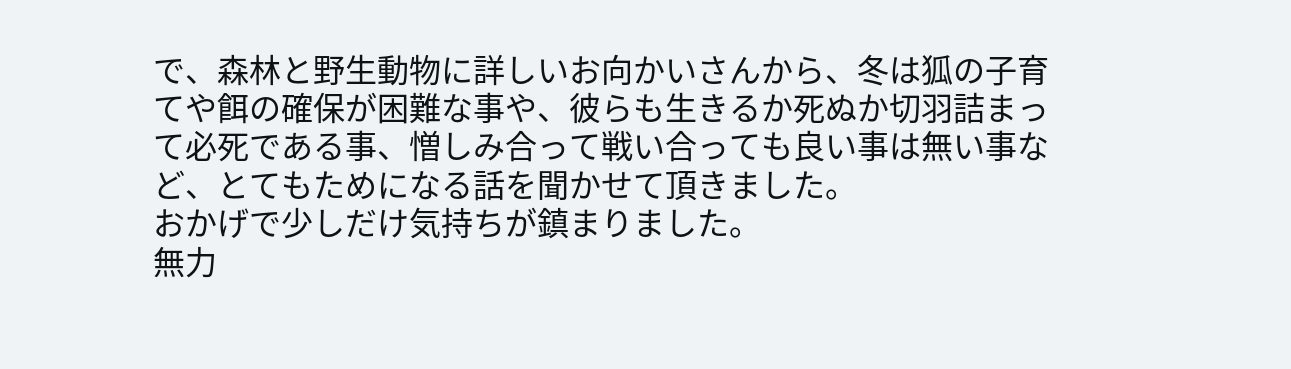で、森林と野生動物に詳しいお向かいさんから、冬は狐の子育てや餌の確保が困難な事や、彼らも生きるか死ぬか切羽詰まって必死である事、憎しみ合って戦い合っても良い事は無い事など、とてもためになる話を聞かせて頂きました。
おかげで少しだけ気持ちが鎮まりました。
無力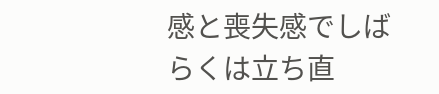感と喪失感でしばらくは立ち直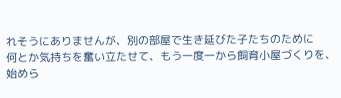れそうにありませんが、別の部屋で生き延びた子たちのために
何とか気持ちを奮い立たせて、もう一度一から飼育小屋づくりを、始めら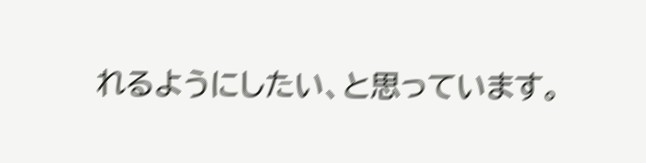れるようにしたい、と思っています。